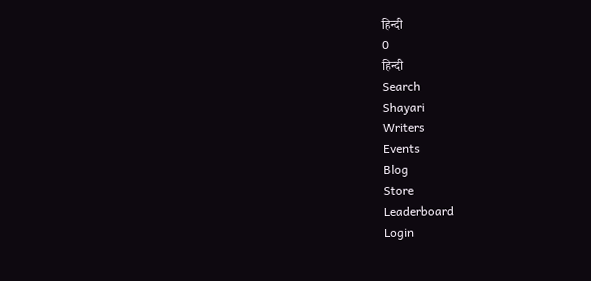हिन्दी
0
हिन्दी
Search
Shayari
Writers
Events
Blog
Store
Leaderboard
Login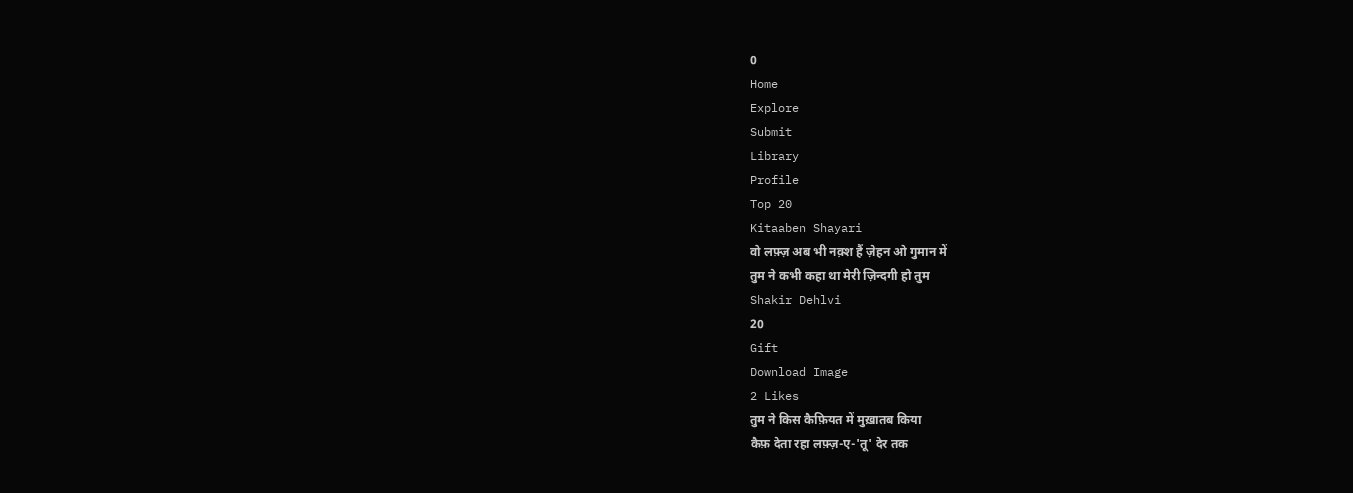0
Home
Explore
Submit
Library
Profile
Top 20
Kitaaben Shayari
वो लफ़्ज़ अब भी नक़्श हैं ज़ेहन ओ गुमान में
तुम ने कभी कहा था मेरी ज़िन्दगी हो तुम
Shakir Dehlvi
20
Gift
Download Image
2 Likes
तुम ने किस कैफ़ियत में मुख़ातब किया
कैफ़ देता रहा लफ़्ज़-ए-'तू' देर तक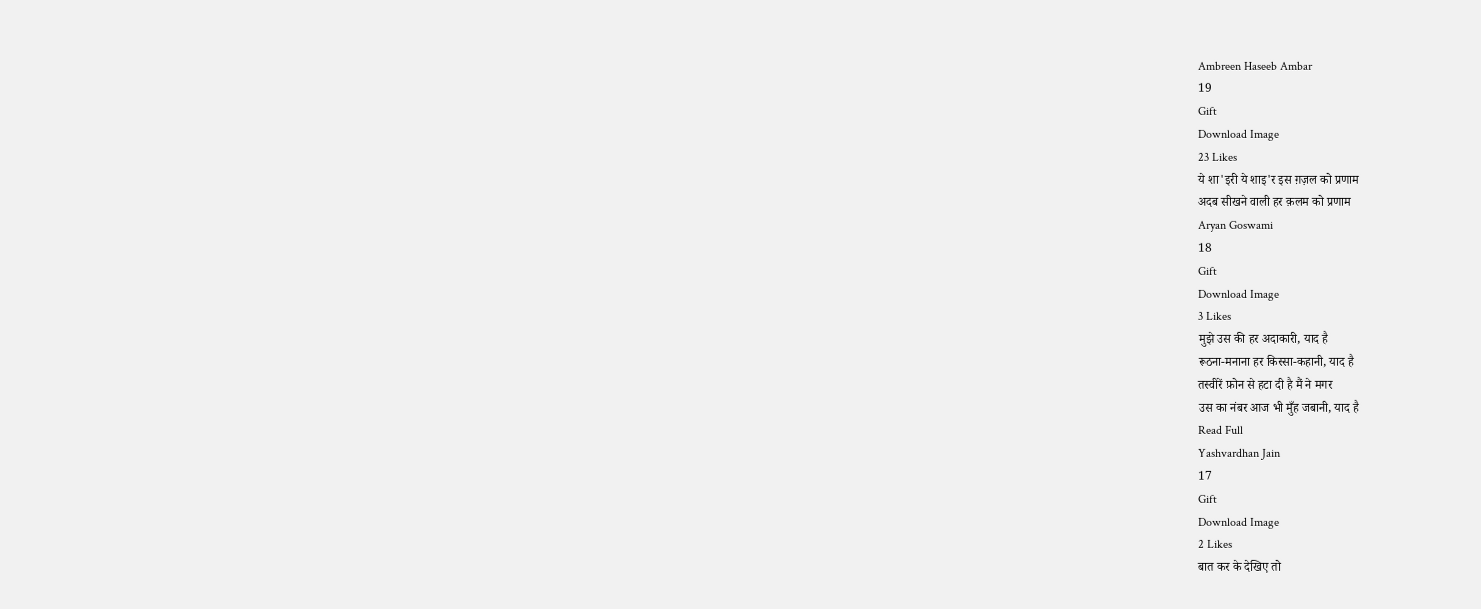Ambreen Haseeb Ambar
19
Gift
Download Image
23 Likes
ये शा'इरी ये शाइ'र इस ग़ज़ल को प्रणाम
अदब सीखने वाली हर क़लम को प्रणाम
Aryan Goswami
18
Gift
Download Image
3 Likes
मुझे उस की हर अदाकारी, याद है
रूठना-मनाना हर किस्सा-कहानी, याद है
तस्वीरें फ़ोन से हटा दी है मैं ने मगर
उस का नंबर आज भी मुँह जबानी, याद है
Read Full
Yashvardhan Jain
17
Gift
Download Image
2 Likes
बात कर के देखिए तो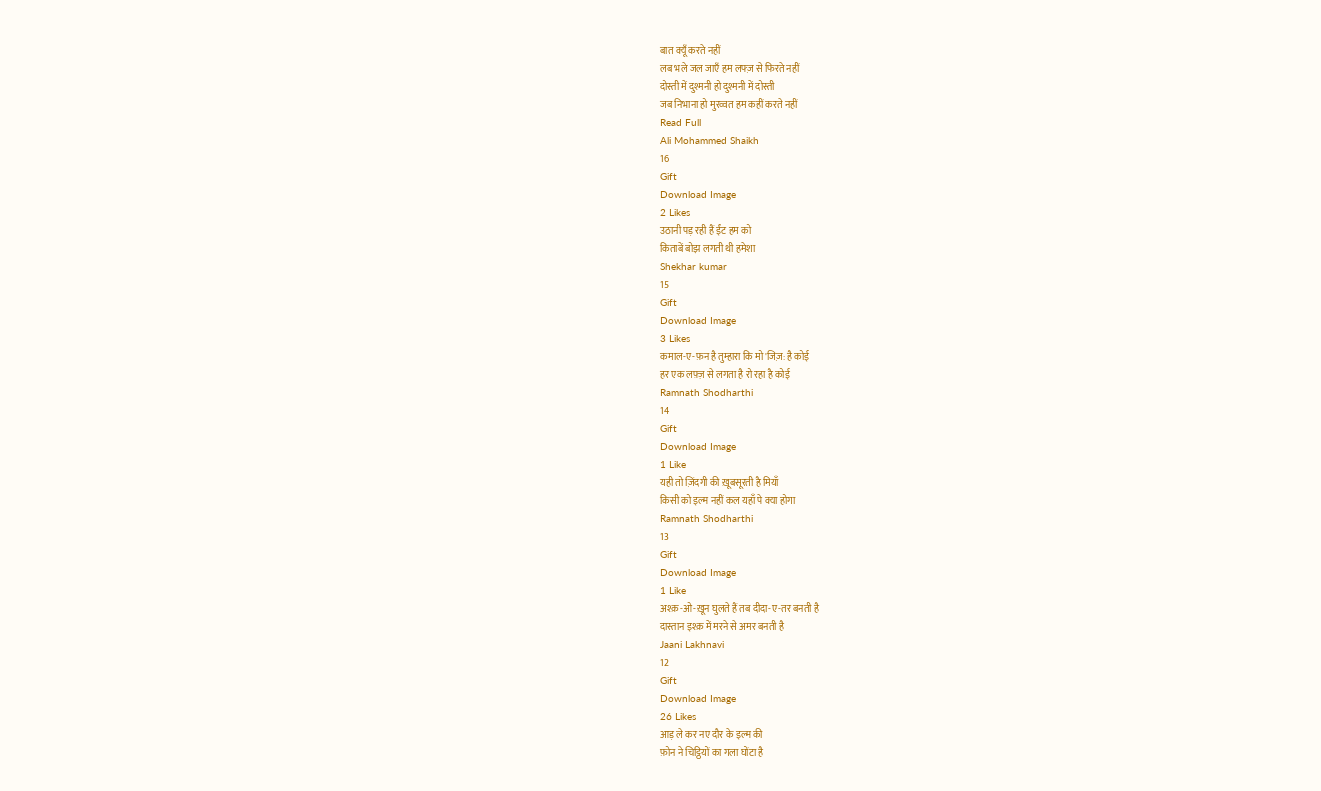बात क्यूँ करते नहीं
लब भले जल जाएँ हम लफ्ज़ से फिरते नहीं
दोस्ती में दुश्मनी हो दुश्मनी में दोस्ती
जब निभाना हो मुरव्वत हम कहीं करते नहीं
Read Full
Ali Mohammed Shaikh
16
Gift
Download Image
2 Likes
उठानी पड़ रही हैं ईंट हम को
किताबें बोझ लगती थी हमेशा
Shekhar kumar
15
Gift
Download Image
3 Likes
कमाल-ए-फ़न है तुम्हारा कि मो'जिज़: है कोई
हर एक लफ़्ज़ से लगता है रो रहा है कोई
Ramnath Shodharthi
14
Gift
Download Image
1 Like
यही तो ज़िंदगी की ख़ूबसूरती है मियाँ
किसी को इल्म नहीं कल यहाँ पे क्या होगा
Ramnath Shodharthi
13
Gift
Download Image
1 Like
अश्क़-ओ-ख़ून घुलते हैं तब दीदा-ए-तर बनती है
दास्तान इश्क़ में मरने से अमर बनती है
Jaani Lakhnavi
12
Gift
Download Image
26 Likes
आड़ ले कर नए दौर के इल्म की
फ़ोन ने चिट्ठियों का गला घोंटा है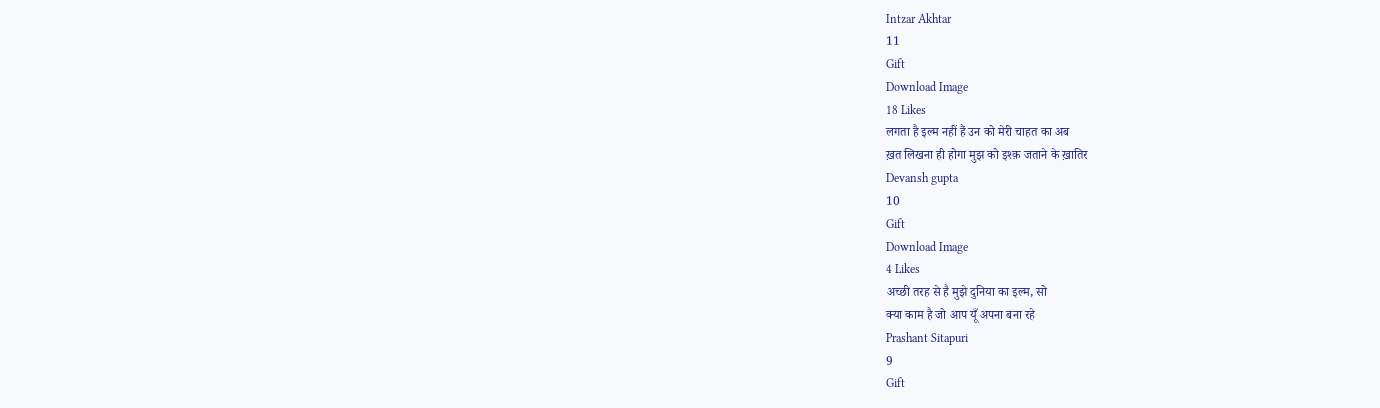Intzar Akhtar
11
Gift
Download Image
18 Likes
लगता है इल्म नहीं हैं उन को मेरी चाहत का अब
ख़त लिखना ही होगा मुझ को इश्क़ जताने के ख़ातिर
Devansh gupta
10
Gift
Download Image
4 Likes
अच्छी तरह से है मुझे दुनिया का इल्म, सो
क्या काम है जो आप यूँ अपना बना रहे
Prashant Sitapuri
9
Gift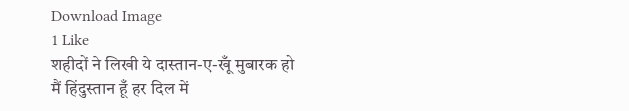Download Image
1 Like
शहीदों ने लिखी ये दास्तान-ए-खूँ मुबारक हो
मैं हिंदुस्तान हूँ हर दिल में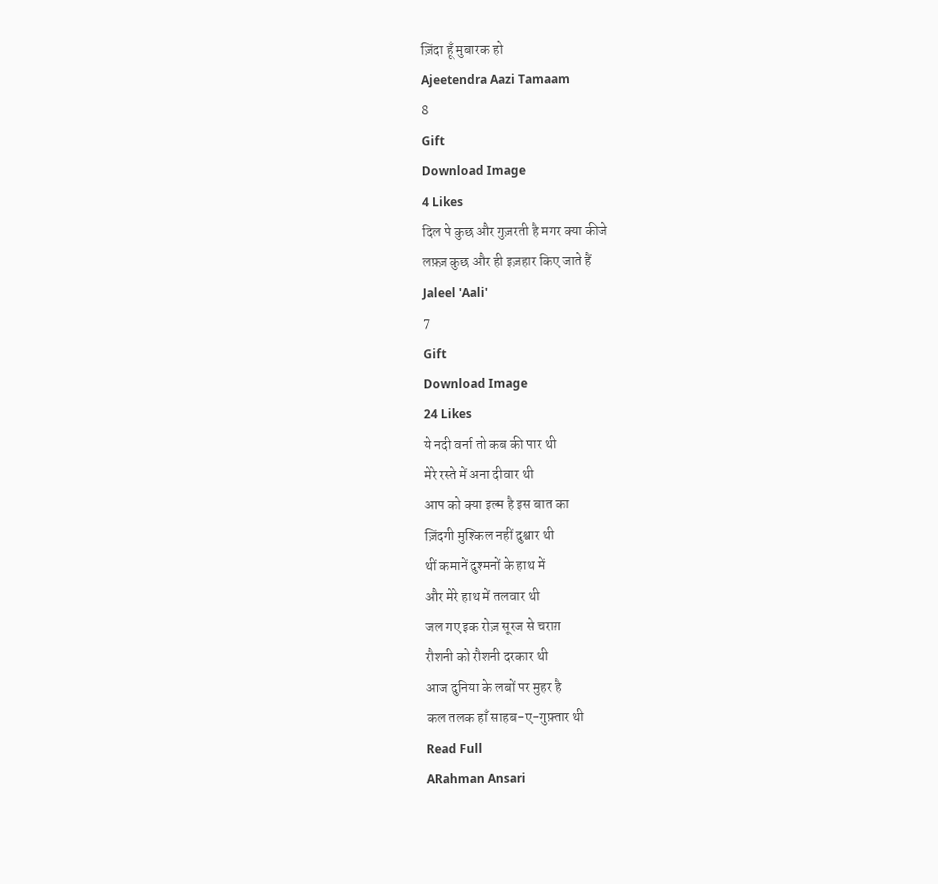ज़िंदा हूँ मुबारक हो
Ajeetendra Aazi Tamaam
8
Gift
Download Image
4 Likes
दिल पे कुछ और गुज़रती है मगर क्या कीजे
लफ़्ज़ कुछ और ही इज़हार किए जाते हैं
Jaleel 'Aali'
7
Gift
Download Image
24 Likes
ये नदी वर्ना तो कब की पार थी
मेरे रस्ते में अना दीवार थी
आप को क्या इल्म है इस बात का
ज़िंदगी मुश्किल नहीं दुश्वार थी
थीं कमानें दुश्मनों के हाथ में
और मेरे हाथ में तलवार थी
जल गए इक रोज़ सूरज से चराग़
रौशनी को रौशनी दरकार थी
आज दुनिया के लबों पर मुहर है
कल तलक हाँ साहब-ए-गुफ़्तार थी
Read Full
ARahman Ansari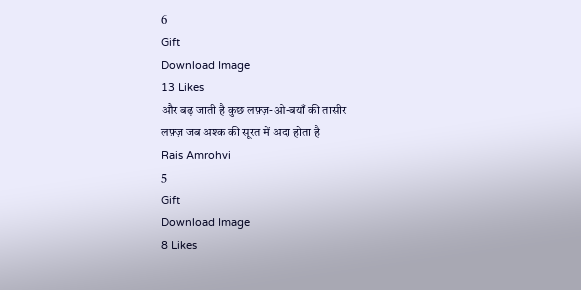6
Gift
Download Image
13 Likes
और बढ़ जाती है कुछ लफ़्ज़-ओ-बयाँ की तासीर
लफ़्ज़ जब अश्क की सूरत में अदा होता है
Rais Amrohvi
5
Gift
Download Image
8 Likes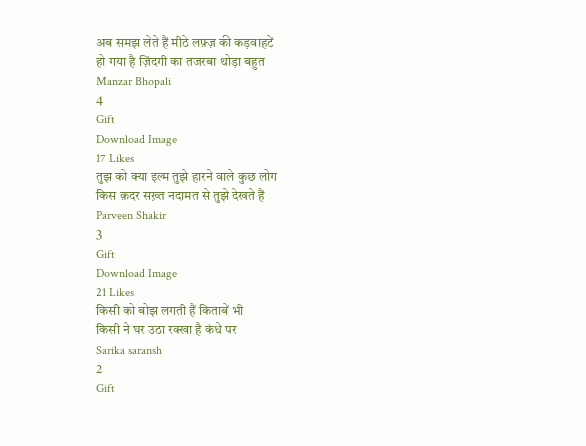अब समझ लेते हैं मीठे लफ़्ज़ की कड़वाहटें
हो गया है ज़िंदगी का तजरबा थोड़ा बहुत
Manzar Bhopali
4
Gift
Download Image
17 Likes
तुझ को क्या इल्म तुझे हारने वाले कुछ लोग
किस क़दर सख़्त नदामत से तुझे देखते हैं
Parveen Shakir
3
Gift
Download Image
21 Likes
किसी को बोझ लगती हैं किताबें भी
किसी ने घर उठा रक्खा है कंधे पर
Sarika saransh
2
Gift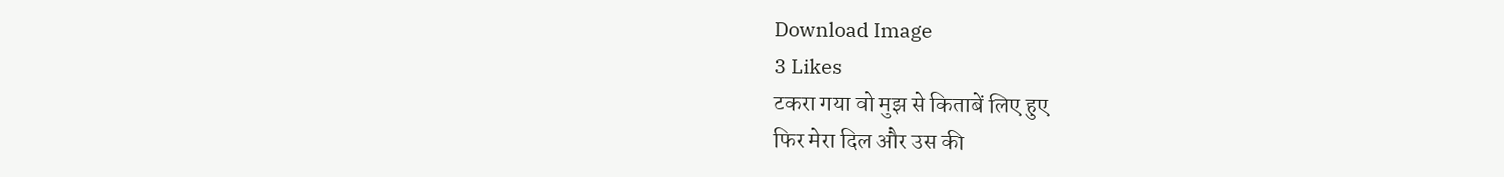Download Image
3 Likes
टकरा गया वो मुझ से किताबें लिए हुए
फिर मेरा दिल और उस की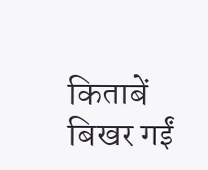किताबें बिखर गईं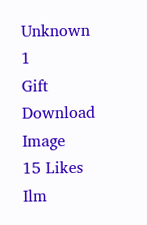Unknown
1
Gift
Download Image
15 Likes
Ilm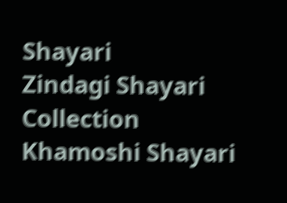Shayari
Zindagi Shayari Collection
Khamoshi Shayari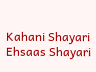Kahani Shayari
Ehsaas Shayari